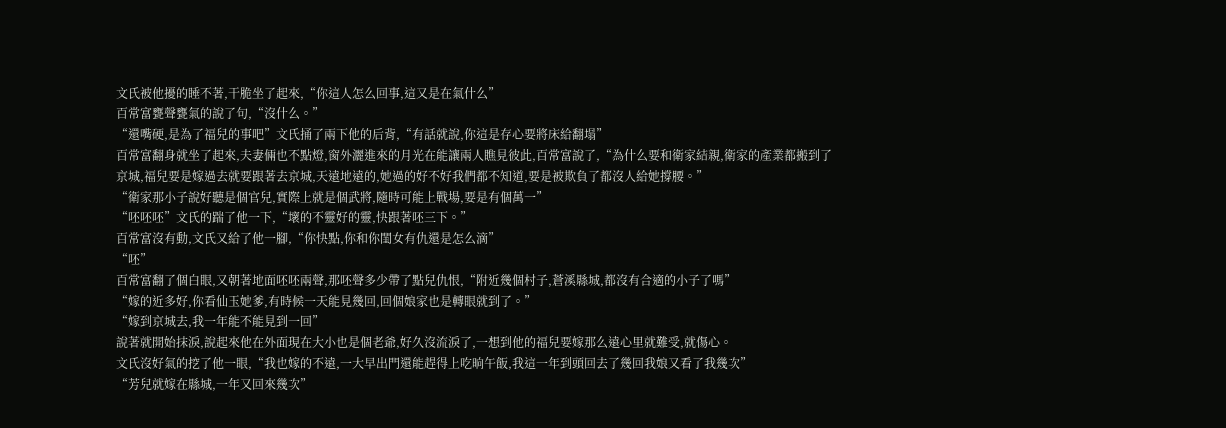文氏被他擾的睡不著,干脆坐了起來,“你這人怎么回事,這又是在氣什么”
百常富甕聲甕氣的說了句,“沒什么。”
“還嘴硬,是為了福兒的事吧”文氏捅了兩下他的后背,“有話就說,你這是存心要將床給翻塌”
百常富翻身就坐了起來,夫妻倆也不點燈,窗外灑進來的月光在能讓兩人瞧見彼此,百常富說了,“為什么要和衛家結親,衛家的產業都搬到了京城,福兒要是嫁過去就要跟著去京城,天遠地遠的,她過的好不好我們都不知道,要是被欺負了都沒人給她撐腰。”
“衛家那小子說好聽是個官兒,實際上就是個武將,隨時可能上戰場,要是有個萬一”
“呸呸呸”文氏的踹了他一下,“壞的不靈好的靈,快跟著呸三下。”
百常富沒有動,文氏又給了他一腳,“你快點,你和你閨女有仇還是怎么滴”
“呸”
百常富翻了個白眼,又朝著地面呸呸兩聲,那呸聲多少帶了點兒仇恨,“附近幾個村子,蒼溪縣城,都沒有合適的小子了嗎”
“嫁的近多好,你看仙玉她爹,有時候一天能見幾回,回個娘家也是轉眼就到了。”
“嫁到京城去,我一年能不能見到一回”
說著就開始抹淚,說起來他在外面現在大小也是個老爺,好久沒流淚了,一想到他的福兒要嫁那么遠心里就難受,就傷心。
文氏沒好氣的挖了他一眼,“我也嫁的不遠,一大早出門還能趕得上吃晌午飯,我這一年到頭回去了幾回我娘又看了我幾次”
“芳兒就嫁在縣城,一年又回來幾次”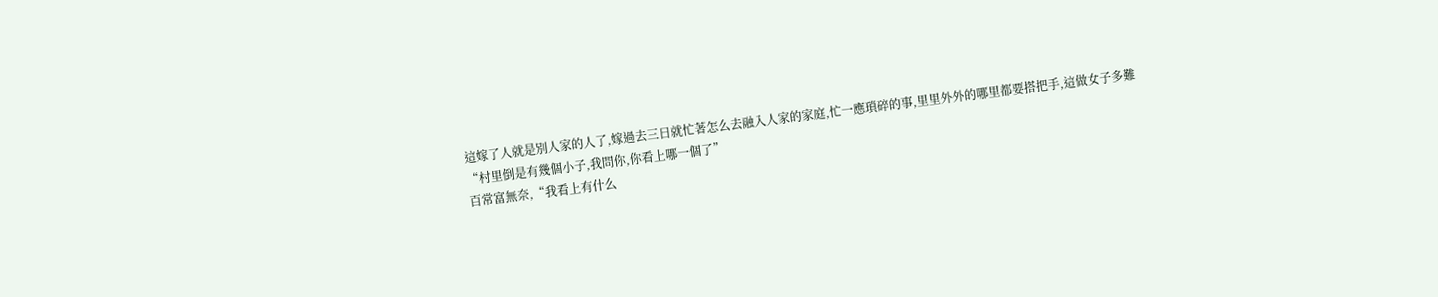這嫁了人就是別人家的人了,嫁過去三日就忙著怎么去融入人家的家庭,忙一應瑣碎的事,里里外外的哪里都要搭把手,這做女子多難
“村里倒是有幾個小子,我問你,你看上哪一個了”
百常富無奈,“我看上有什么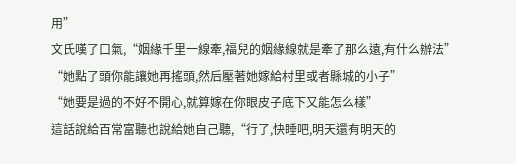用”
文氏嘆了口氣,“姻緣千里一線牽,福兒的姻緣線就是牽了那么遠,有什么辦法”
“她點了頭你能讓她再搖頭,然后壓著她嫁給村里或者縣城的小子”
“她要是過的不好不開心,就算嫁在你眼皮子底下又能怎么樣”
這話說給百常富聽也說給她自己聽,“行了,快睡吧,明天還有明天的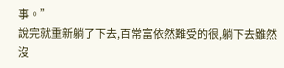事。”
說完就重新躺了下去,百常富依然難受的很,躺下去雖然沒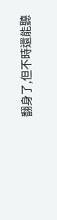翻身了,但不時還能聽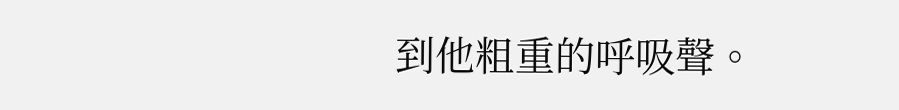到他粗重的呼吸聲。